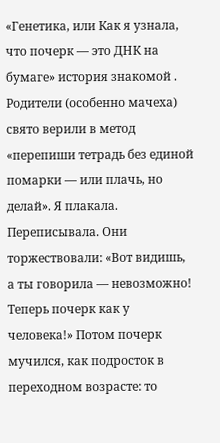«Генетика, или Как я узнала, что почерк — это ДНК на бумаге» история знакомой . Родители (особенно мачеха) свято верили в метод «перепиши тетрадь без единой помарки — или плачь, но делай». Я плакала. Переписывала. Они торжествовали: «Вот видишь, а ты говорила — невозможно! Теперь почерк как у человека!» Потом почерк мучился, как подросток в переходном возрасте: то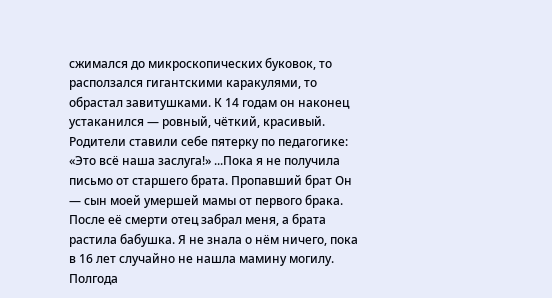сжимался до микроскопических буковок, то расползался гигантскими каракулями, то обрастал завитушками. К 14 годам он наконец устаканился — ровный, чёткий, красивый. Родители ставили себе пятерку по педагогике: «Это всё наша заслуга!» ...Пока я не получила письмо от старшего брата. Пропавший брат Он — сын моей умершей мамы от первого брака. После её смерти отец забрал меня, а брата растила бабушка. Я не знала о нём ничего, пока в 16 лет случайно не нашла мамину могилу. Полгода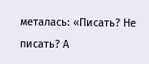металась: «Писать? Не писать? А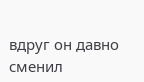вдруг он давно сменил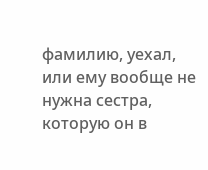фамилию, уехал, или ему вообще не нужна сестра, которую он в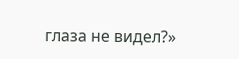глаза не видел?»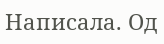Написала. Од